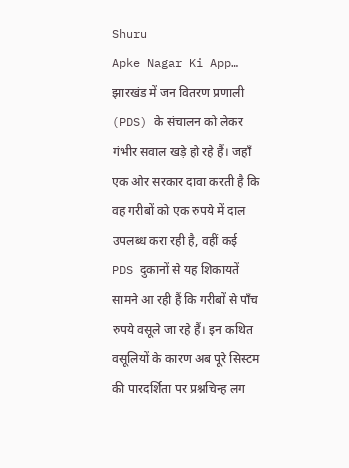Shuru
Apke Nagar Ki App…
झारखंड में जन वितरण प्रणाली (PDS) के संचालन को लेकर गंभीर सवाल खड़े हो रहे हैं। जहाँ एक ओर सरकार दावा करती है कि वह गरीबों को एक रुपये में दाल उपलब्ध करा रही है, वहीं कई PDS दुकानों से यह शिकायतें सामने आ रही हैं कि गरीबों से पाँच रुपये वसूले जा रहे हैं। इन कथित वसूलियों के कारण अब पूरे सिस्टम की पारदर्शिता पर प्रश्नचिन्ह लग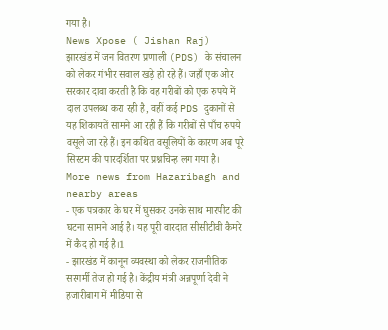गया है।
News Xpose ( Jishan Raj)
झारखंड में जन वितरण प्रणाली (PDS) के संचालन को लेकर गंभीर सवाल खड़े हो रहे हैं। जहाँ एक ओर सरकार दावा करती है कि वह गरीबों को एक रुपये में दाल उपलब्ध करा रही है, वहीं कई PDS दुकानों से यह शिकायतें सामने आ रही हैं कि गरीबों से पाँच रुपये वसूले जा रहे हैं। इन कथित वसूलियों के कारण अब पूरे सिस्टम की पारदर्शिता पर प्रश्नचिन्ह लग गया है।
More news from Hazaribagh and nearby areas
- एक पत्रकार के घर में घुसकर उनके साथ मारपीट की घटना सामने आई है। यह पूरी वारदात सीसीटीवी कैमरे में कैद हो गई है।1
- झारखंड में कानून व्यवस्था को लेकर राजनीतिक सरगर्मी तेज हो गई है। केंद्रीय मंत्री अन्नपूर्णा देवी ने हजारीबाग में मीडिया से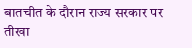बातचीत के दौरान राज्य सरकार पर तीखा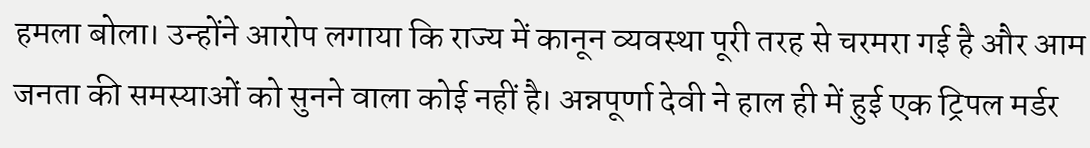हमला बोला। उन्होंने आरोप लगाया कि राज्य में कानून व्यवस्था पूरी तरह से चरमरा गई है और आम जनता की समस्याओं को सुनने वाला कोई नहीं है। अन्नपूर्णा देवी ने हाल ही में हुई एक ट्रिपल मर्डर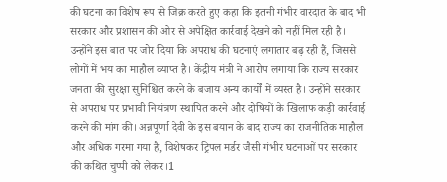की घटना का विशेष रूप से जिक्र करते हुए कहा कि इतनी गंभीर वारदात के बाद भी सरकार और प्रशासन की ओर से अपेक्षित कार्रवाई देखने को नहीं मिल रही है। उन्होंने इस बात पर जोर दिया कि अपराध की घटनाएं लगातार बढ़ रही हैं, जिससे लोगों में भय का माहौल व्याप्त है। केंद्रीय मंत्री ने आरोप लगाया कि राज्य सरकार जनता की सुरक्षा सुनिश्चित करने के बजाय अन्य कार्यों में व्यस्त है। उन्होंने सरकार से अपराध पर प्रभावी नियंत्रण स्थापित करने और दोषियों के खिलाफ कड़ी कार्रवाई करने की मांग की। अन्नपूर्णा देवी के इस बयान के बाद राज्य का राजनीतिक माहौल और अधिक गरमा गया है, विशेषकर ट्रिपल मर्डर जैसी गंभीर घटनाओं पर सरकार की कथित चुप्पी को लेकर।1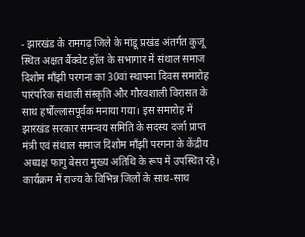- झारखंड के रामगढ़ जिले के मांडू प्रखंड अंतर्गत कुजू स्थित अक्षत बैंक्वेट हॉल के सभागार में संथाल समाज दिशोम माँझी परगना का 30वां स्थापना दिवस समारोह पारंपरिक संथाली संस्कृति और गौरवशाली विरासत के साथ हर्षोल्लासपूर्वक मनाया गया। इस समारोह में झारखंड सरकार समन्वय समिति के सदस्य दर्जा प्राप्त मंत्री एवं संथाल समाज दिशोम माँझी परगना के केंद्रीय अध्यक्ष फागु बेसरा मुख्य अतिथि के रूप में उपस्थित रहे। कार्यक्रम में राज्य के विभिन्न जिलों के साथ-साथ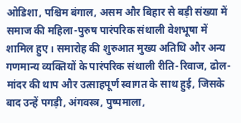ओडिशा, पश्चिम बंगाल, असम और बिहार से बड़ी संख्या में समाज की महिला-पुरुष पारंपरिक संथाली वेशभूषा में शामिल हुए। समारोह की शुरुआत मुख्य अतिथि और अन्य गणमान्य व्यक्तियों के पारंपरिक संथाली रीति-रिवाज, ढोल-मांदर की थाप और उत्साहपूर्ण स्वागत के साथ हुई, जिसके बाद उन्हें पगड़ी, अंगवस्त्र, पुष्पमाला,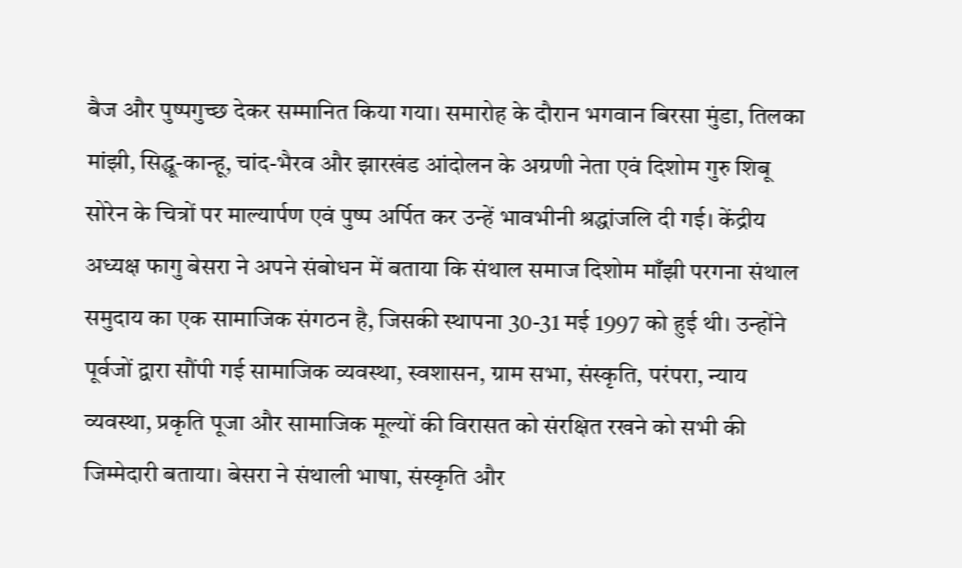बैज और पुष्पगुच्छ देकर सम्मानित किया गया। समारोह के दौरान भगवान बिरसा मुंडा, तिलका मांझी, सिद्धू-कान्हू, चांद-भैरव और झारखंड आंदोलन के अग्रणी नेता एवं दिशोम गुरु शिबू सोरेन के चित्रों पर माल्यार्पण एवं पुष्प अर्पित कर उन्हें भावभीनी श्रद्धांजलि दी गई। केंद्रीय अध्यक्ष फागु बेसरा ने अपने संबोधन में बताया कि संथाल समाज दिशोम माँझी परगना संथाल समुदाय का एक सामाजिक संगठन है, जिसकी स्थापना 30-31 मई 1997 को हुई थी। उन्होंने पूर्वजों द्वारा सौंपी गई सामाजिक व्यवस्था, स्वशासन, ग्राम सभा, संस्कृति, परंपरा, न्याय व्यवस्था, प्रकृति पूजा और सामाजिक मूल्यों की विरासत को संरक्षित रखने को सभी की जिम्मेदारी बताया। बेसरा ने संथाली भाषा, संस्कृति और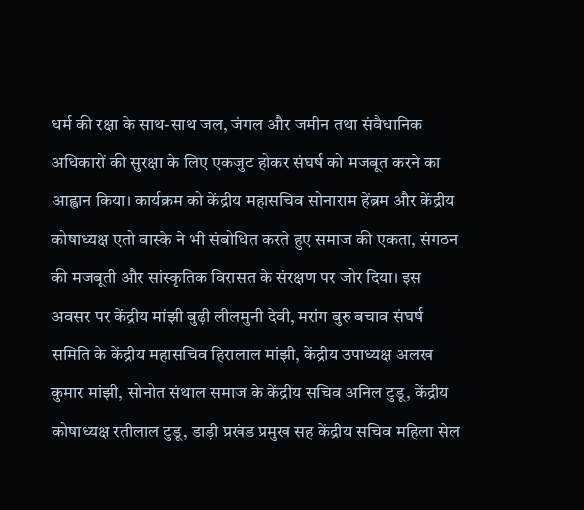धर्म की रक्षा के साथ-साथ जल, जंगल और जमीन तथा संवैधानिक अधिकारों की सुरक्षा के लिए एकजुट होकर संघर्ष को मजबूत करने का आह्वान किया। कार्यक्रम को केंद्रीय महासचिव सोनाराम हेंब्रम और केंद्रीय कोषाध्यक्ष एतो वास्के ने भी संबोधित करते हुए समाज की एकता, संगठन की मजबूती और सांस्कृतिक विरासत के संरक्षण पर जोर दिया। इस अवसर पर केंद्रीय मांझी बुढ़ी लीलमुनी देवी, मरांग बुरु बचाव संघर्ष समिति के केंद्रीय महासचिव हिरालाल मांझी, केंद्रीय उपाध्यक्ष अलख कुमार मांझी, सोनोत संथाल समाज के केंद्रीय सचिव अनिल टुडू, केंद्रीय कोषाध्यक्ष रतीलाल टुडू, डाड़ी प्रखंड प्रमुख सह केंद्रीय सचिव महिला सेल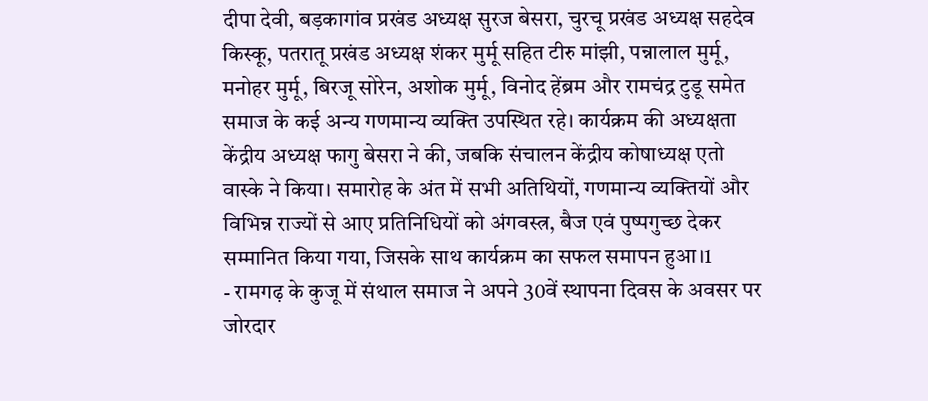दीपा देवी, बड़कागांव प्रखंड अध्यक्ष सुरज बेसरा, चुरचू प्रखंड अध्यक्ष सहदेव किस्कू, पतरातू प्रखंड अध्यक्ष शंकर मुर्मू सहित टीरु मांझी, पन्नालाल मुर्मू, मनोहर मुर्मू, बिरजू सोरेन, अशोक मुर्मू, विनोद हेंब्रम और रामचंद्र टुडू समेत समाज के कई अन्य गणमान्य व्यक्ति उपस्थित रहे। कार्यक्रम की अध्यक्षता केंद्रीय अध्यक्ष फागु बेसरा ने की, जबकि संचालन केंद्रीय कोषाध्यक्ष एतो वास्के ने किया। समारोह के अंत में सभी अतिथियों, गणमान्य व्यक्तियों और विभिन्न राज्यों से आए प्रतिनिधियों को अंगवस्त्र, बैज एवं पुष्पगुच्छ देकर सम्मानित किया गया, जिसके साथ कार्यक्रम का सफल समापन हुआ।1
- रामगढ़ के कुजू में संथाल समाज ने अपने 30वें स्थापना दिवस के अवसर पर जोरदार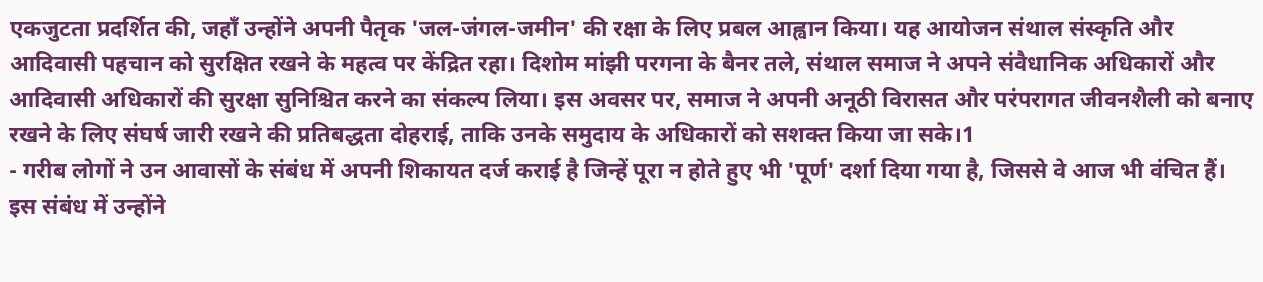एकजुटता प्रदर्शित की, जहाँ उन्होंने अपनी पैतृक 'जल-जंगल-जमीन' की रक्षा के लिए प्रबल आह्वान किया। यह आयोजन संथाल संस्कृति और आदिवासी पहचान को सुरक्षित रखने के महत्व पर केंद्रित रहा। दिशोम मांझी परगना के बैनर तले, संथाल समाज ने अपने संवैधानिक अधिकारों और आदिवासी अधिकारों की सुरक्षा सुनिश्चित करने का संकल्प लिया। इस अवसर पर, समाज ने अपनी अनूठी विरासत और परंपरागत जीवनशैली को बनाए रखने के लिए संघर्ष जारी रखने की प्रतिबद्धता दोहराई, ताकि उनके समुदाय के अधिकारों को सशक्त किया जा सके।1
- गरीब लोगों ने उन आवासों के संबंध में अपनी शिकायत दर्ज कराई है जिन्हें पूरा न होते हुए भी 'पूर्ण' दर्शा दिया गया है, जिससे वे आज भी वंचित हैं। इस संबंध में उन्होंने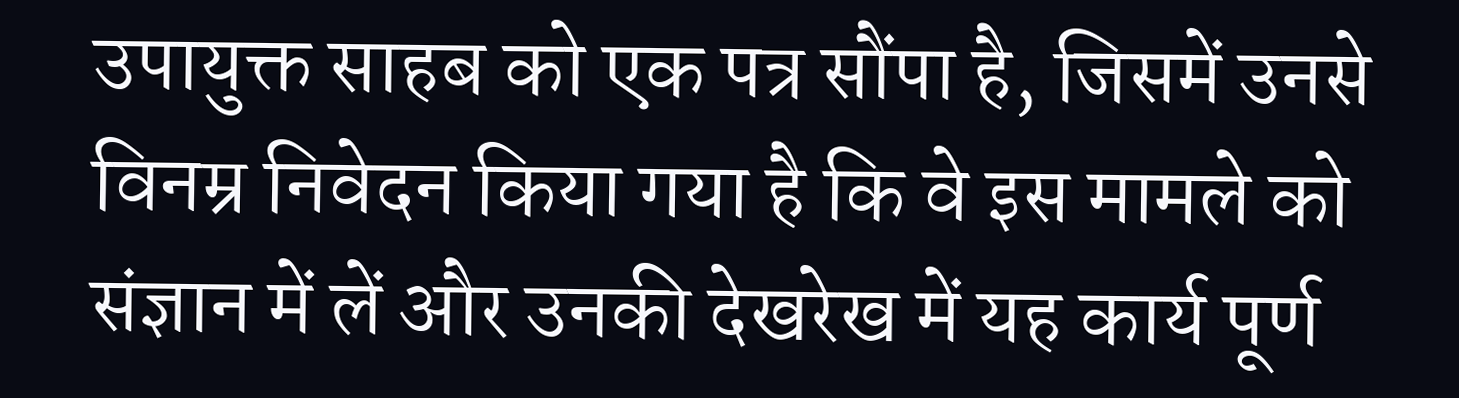उपायुक्त साहब को एक पत्र सौंपा है, जिसमें उनसे विनम्र निवेदन किया गया है कि वे इस मामले को संज्ञान में लें और उनकी देखरेख में यह कार्य पूर्ण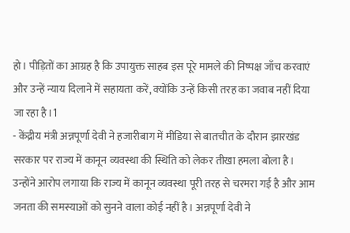हो। पीड़ितों का आग्रह है कि उपायुक्त साहब इस पूरे मामले की निष्पक्ष जाँच करवाएं और उन्हें न्याय दिलाने में सहायता करें, क्योंकि उन्हें किसी तरह का जवाब नहीं दिया जा रहा है।1
- केंद्रीय मंत्री अन्नपूर्णा देवी ने हजारीबाग में मीडिया से बातचीत के दौरान झारखंड सरकार पर राज्य में कानून व्यवस्था की स्थिति को लेकर तीखा हमला बोला है। उन्होंने आरोप लगाया कि राज्य में कानून व्यवस्था पूरी तरह से चरमरा गई है और आम जनता की समस्याओं को सुनने वाला कोई नहीं है। अन्नपूर्णा देवी ने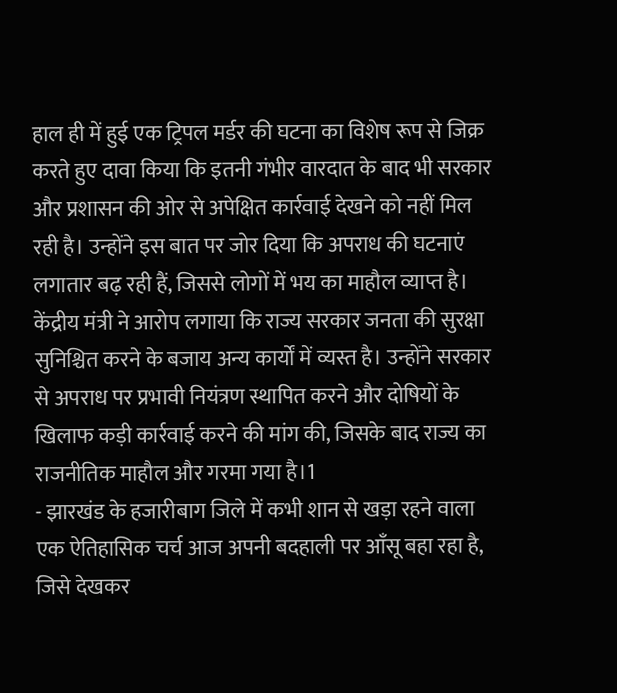हाल ही में हुई एक ट्रिपल मर्डर की घटना का विशेष रूप से जिक्र करते हुए दावा किया कि इतनी गंभीर वारदात के बाद भी सरकार और प्रशासन की ओर से अपेक्षित कार्रवाई देखने को नहीं मिल रही है। उन्होंने इस बात पर जोर दिया कि अपराध की घटनाएं लगातार बढ़ रही हैं, जिससे लोगों में भय का माहौल व्याप्त है। केंद्रीय मंत्री ने आरोप लगाया कि राज्य सरकार जनता की सुरक्षा सुनिश्चित करने के बजाय अन्य कार्यों में व्यस्त है। उन्होंने सरकार से अपराध पर प्रभावी नियंत्रण स्थापित करने और दोषियों के खिलाफ कड़ी कार्रवाई करने की मांग की, जिसके बाद राज्य का राजनीतिक माहौल और गरमा गया है।1
- झारखंड के हजारीबाग जिले में कभी शान से खड़ा रहने वाला एक ऐतिहासिक चर्च आज अपनी बदहाली पर आँसू बहा रहा है, जिसे देखकर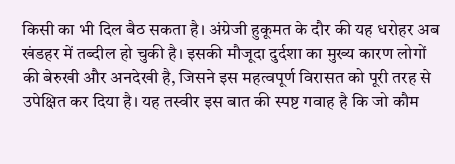किसी का भी दिल बैठ सकता है। अंग्रेजी हुकूमत के दौर की यह धरोहर अब खंडहर में तब्दील हो चुकी है। इसकी मौजूदा दुर्दशा का मुख्य कारण लोगों की बेरुखी और अनदेखी है, जिसने इस महत्वपूर्ण विरासत को पूरी तरह से उपेक्षित कर दिया है। यह तस्वीर इस बात की स्पष्ट गवाह है कि जो कौम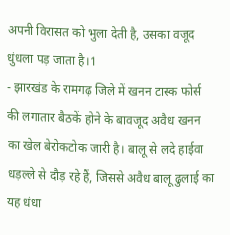अपनी विरासत को भुला देती है, उसका वजूद धुंधला पड़ जाता है।1
- झारखंड के रामगढ़ जिले में खनन टास्क फोर्स की लगातार बैठकें होने के बावजूद अवैध खनन का खेल बेरोकटोक जारी है। बालू से लदे हाईवा धड़ल्ले से दौड़ रहे हैं, जिससे अवैध बालू ढुलाई का यह धंधा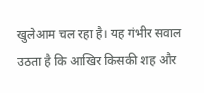खुलेआम चल रहा है। यह गंभीर सवाल उठता है कि आखिर किसकी शह और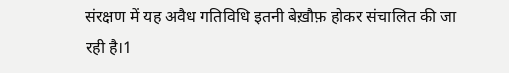संरक्षण में यह अवैध गतिविधि इतनी बेख़ौफ़ होकर संचालित की जा रही है।1